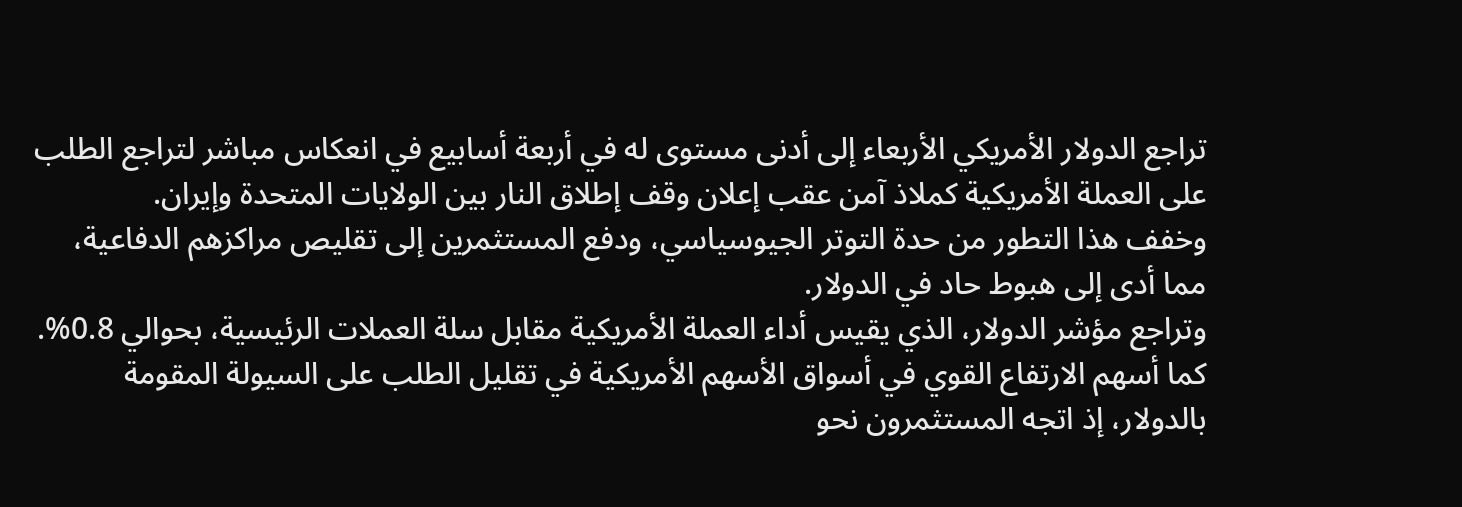تراجع الدولار الأمريكي الأربعاء إلى أدنى مستوى له في أربعة أسابيع في انعكاس مباشر لتراجع الطلب على العملة الأمريكية كملاذ آمن عقب إعلان وقف إطلاق النار بين الولايات المتحدة وإيران.
وخفف هذا التطور من حدة التوتر الجيوسياسي، ودفع المستثمرين إلى تقليص مراكزهم الدفاعية، مما أدى إلى هبوط حاد في الدولار.
وتراجع مؤشر الدولار، الذي يقيس أداء العملة الأمريكية مقابل سلة العملات الرئيسية، بحوالي 0.8%.
كما أسهم الارتفاع القوي في أسواق الأسهم الأمريكية في تقليل الطلب على السيولة المقومة بالدولار، إذ اتجه المستثمرون نحو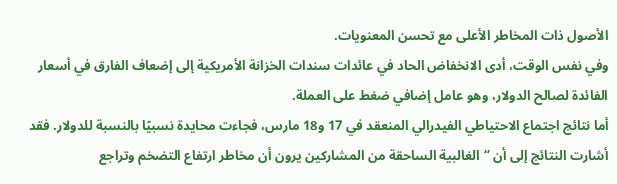الأصول ذات المخاطر الأعلى مع تحسن المعنويات.
وفي نفس الوقت، أدى الانخفاض الحاد في عائدات سندات الخزانة الأمريكية إلى إضعاف الفارق في أسعار الفائدة لصالح الدولار، وهو عامل إضافي ضغط على العملة.
أما نتائج اجتماع الاحتياطي الفيدرالي المنعقد في 17 و18 مارس، فجاءت محايدة نسبيًا بالنسبة للدولار. فقد أشارت النتائج إلى أن “الغالبية الساحقة من المشاركين يرون أن مخاطر ارتفاع التضخم وتراجع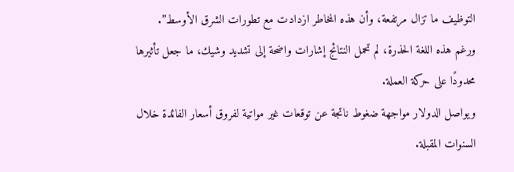التوظيف ما تزال مرتفعة، وأن هذه المخاطر ازدادت مع تطورات الشرق الأوسط”.
ورغم هذه اللغة الحذرة، لم تحمل النتائج إشارات واضحة إلى تشديد وشيك، ما جعل تأثيرها محدودًا على حركة العملة.
ويواصل الدولار مواجهة ضغوط ناتجة عن توقعات غير مواتية لفروق أسعار الفائدة خلال السنوات المقبلة.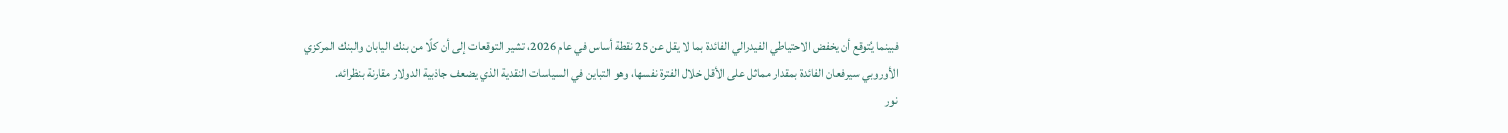فبينما يُتوقع أن يخفض الاحتياطي الفيدرالي الفائدة بما لا يقل عن 25 نقطة أساس في عام 2026، تشير التوقعات إلى أن كلًا من بنك اليابان والبنك المركزي الأوروبي سيرفعان الفائدة بمقدار مماثل على الأقل خلال الفترة نفسها، وهو التباين في السياسات النقدية الذي يضعف جاذبية الدولار مقارنة بنظرائه.
نور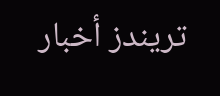تريندز أخبار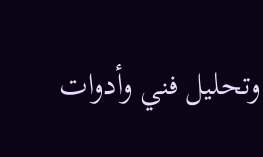وتحليل فني وأدوات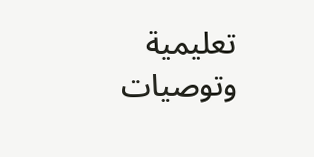تعليمية وتوصيات